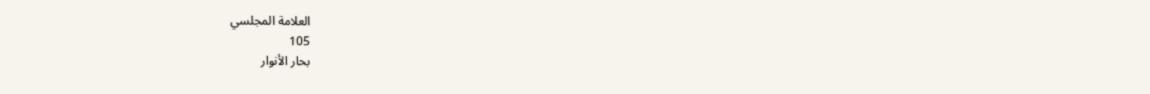العلامة المجلسي
105
بحار الأنوار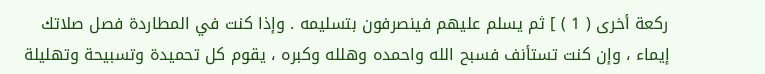ركعة أخرى ( 1 ) ] ثم يسلم عليهم فينصرفون بتسليمه . وإذا كنت في المطاردة فصل صلاتك إيماء ، وإن كنت تستأنف فسبح الله واحمده وهلله وكبره ، يقوم كل تحميدة وتسبيحة وتهليلة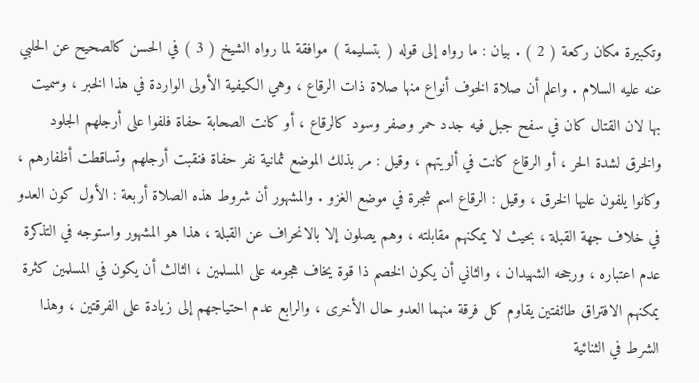وتكبيرة مكان ركعة ( 2 ) . بيان : ما رواه إلى قوله ( بتسليمة ) موافقة لما رواه الشيخ ( 3 ) في الحسن كالصحيح عن الحلبي عنه عليه السلام . واعلم أن صلاة الخوف أنواع منها صلاة ذات الرقاع ، وهي الكيفية الأولى الواردة في هذا الخبر ، وسميت بها لان القتال كان في سفح جبل فيه جدد حمر وصفر وسود كالرقاع ، أو كانت الصحابة حفاة فلفوا على أرجلهم الجلود والخرق لشدة الحر ، أو الرقاع كانت في ألويتهم ، وقيل : مر بذلك الموضع ثمانية نفر حفاة فنقبت أرجلهم وتساقطت أظفارهم ، وكانوا يلفون عليها الخرق ، وقيل : الرقاع اسم شجرة في موضع الغزو . والمشهور أن شروط هذه الصلاة أربعة : الأول كون العدو في خلاف جهة القبلة ، بحيث لا يمكنهم مقابلته ، وهم يصلون إلا بالانحراف عن القبلة ، هذا هو المشهور واستوجه في التذكرة عدم اعتباره ، ورجحه الشهيدان ، والثاني أن يكون الخصم ذا قوة يخاف هجومه على المسلمين ، الثالث أن يكون في المسلمين كثرة يمكنهم الافتراق طائفتين يقاوم كل فرقة منهما العدو حال الأخرى ، والرابع عدم احتياجهم إلى زيادة على الفرقتين ، وهذا الشرط في الثنائية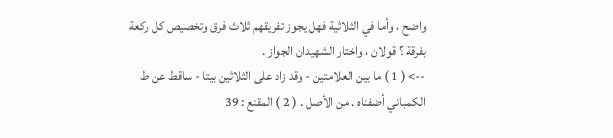واضح ، وأما في الثلاثية فهل يجوز تفريقهم ثلاث فرق وتخصيص كل ركعة بفرقة ؟ قولان ، واختار الشهيدان الجواز .
--> ( 1 ) ما بين العلامتين - وقد زاد على الثلاثين بيتا - ساقط عن ط الكمباني أضفناه . من الأصل . ( 2 ) المقنع : 39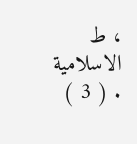، ط الاسلامية . ( 3 )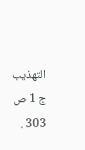التهذيب ج 1 ص 303 .